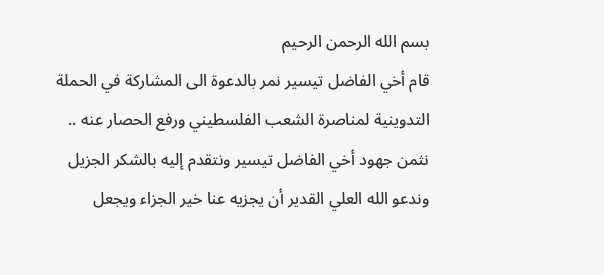بسم الله الرحمن الرحيم
قام أخي الفاضل تيسير نمر بالدعوة الى المشاركة في الحملة التدوينية لمناصرة الشعب الفلسطيني ورفع الحصار عنه ..
نثمن جهود أخي الفاضل تيسير ونتقدم إليه بالشكر الجزيل وندعو الله العلي القدير أن يجزيه عنا خير الجزاء ويجعل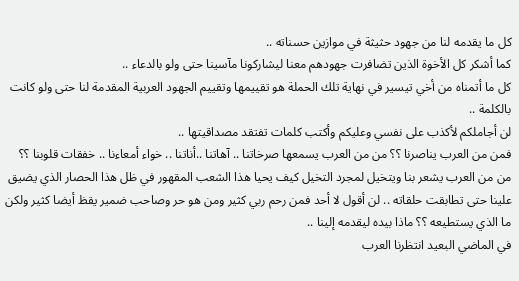كل ما يقدمه لنا من جهود حثيثة في موازين حسناته ..
كما أشكر كل الأخوة الذين تضافرت جهودهم معنا ليشاركونا مآسينا حتى ولو بالدعاء ..
كل ما أتمناه من أخي تيسير في نهاية تلك الحملة هو تقييمها وتقييم الجهود العربية المقدمة لنا حتى ولو كانت بالكلمة ..
لن أجاملكم لأكذب على نفسي وعليكم وأكتب كلمات تفتقد مصداقيتها ..
فمن من العرب يناصرنا ؟؟ من من العرب يسمعها صرخاتنا .. آهاتنا ..أناتنا .. خواء أمعاءنا .. خفقات قلوبنا ؟؟
من من العرب يشعر بنا ويتخيل لمجرد التخيل كيف يحيا هذا الشعب المقهور في ظل هذا الحصار الذي يضيق علينا حتى تطابقت حلقاته .. لن أقول لا أحد فمن رحم ربي كثير ومن هو حر وصاحب ضمير يقظ أيضا كثير ولكن ما الذي يستطيعه ؟؟ ماذا بيده ليقدمه إلينا ..
في الماضي البعيد انتظرنا العرب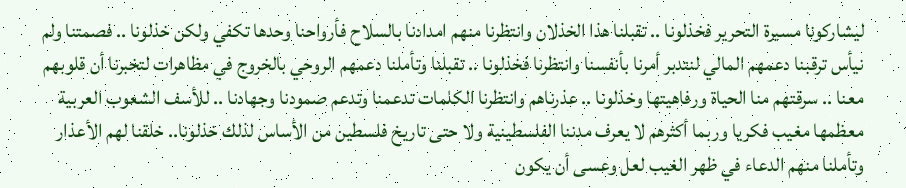ليشاركونا مسيرة التحرير فخذلونا .. تقبلنا هذا الخذلان وانتظرنا منهم امدادنا بالسلاح فأرواحنا وحدها تكفي ولكن خذلونا .. فصمتنا ولم نيأس ترقبنا دعمهم المالي لنتدبر أمرنا بأنفسنا وانتظرنا فخذلونا .. تقبلنا وتأملنا دعمهم الروحي بالخروج في مظاهرات لتخبرنا أن قلوبهم معنا .. سرقتهم منا الحياة ورفاهيتها وخذلونا .. عذرناهم وانتظرنا الكلمات تدعمنا وتدعم صمودنا وجهادنا .. للأسف الشعوب العربية معظمها مغيب فكريا وربما أكثرهم لا يعرف مدننا الفلسطينية ولا حتى تاريخ فلسطين من الأساس لذلك خذلونا.. خلقنا لهم الأعذار وتأملنا منهم الدعاء في ظهر الغيب لعل وعسى أن يكون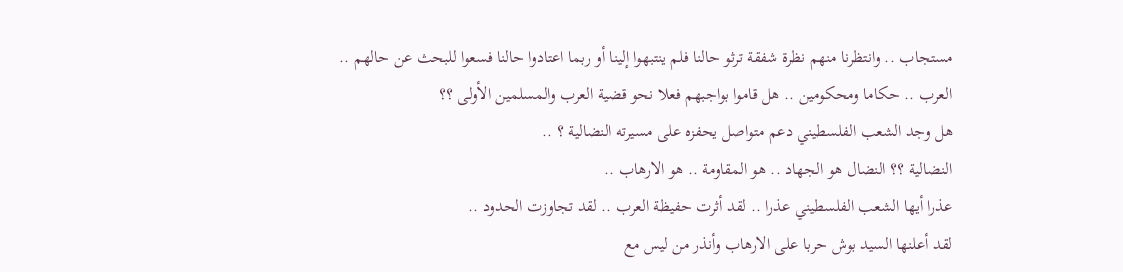مستجاب .. وانتظرنا منهم نظرة شفقة ترثو حالنا فلم ينتبهوا إلينا أو ربما اعتادوا حالنا فسعوا للبحث عن حالهم ..
العرب .. حكاما ومحكومين .. هل قاموا بواجبهم فعلا نحو قضية العرب والمسلمين الأولى ؟؟
هل وجد الشعب الفلسطيني دعم متواصل يحفزه على مسيرته النضالية ؟ ..
النضالية ؟؟ النضال هو الجهاد .. هو المقاومة .. هو الارهاب ..
عذرا أيها الشعب الفلسطيني عذرا .. لقد أثرت حفيظة العرب .. لقد تجاوزت الحدود ..
لقد أعلنها السيد بوش حربا على الارهاب وأنذر من ليس مع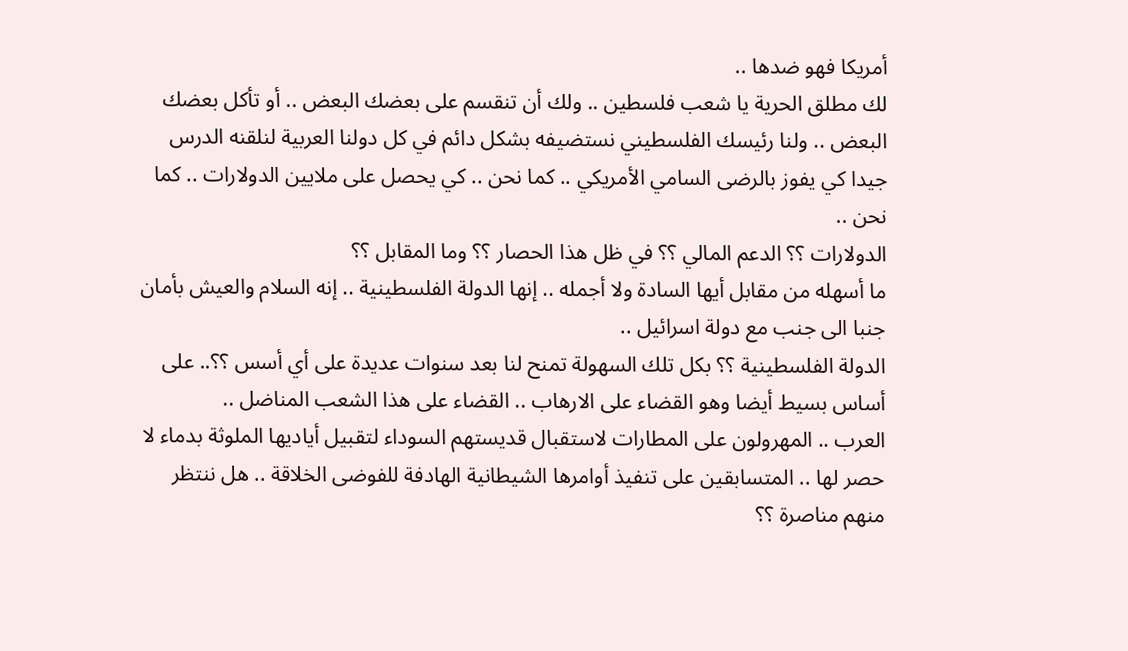أمريكا فهو ضدها ..
لك مطلق الحرية يا شعب فلسطين .. ولك أن تنقسم على بعضك البعض .. أو تأكل بعضك البعض .. ولنا رئيسك الفلسطيني نستضيفه بشكل دائم في كل دولنا العربية لنلقنه الدرس جيدا كي يفوز بالرضى السامي الأمريكي .. كما نحن .. كي يحصل على ملايين الدولارات .. كما نحن ..
الدولارات ؟؟ الدعم المالي ؟؟ في ظل هذا الحصار ؟؟ وما المقابل ؟؟
ما أسهله من مقابل أيها السادة ولا أجمله .. إنها الدولة الفلسطينية .. إنه السلام والعيش بأمان جنبا الى جنب مع دولة اسرائيل ..
الدولة الفلسطينية ؟؟ بكل تلك السهولة تمنح لنا بعد سنوات عديدة على أي أسس ؟؟.. على أساس بسيط أيضا وهو القضاء على الارهاب .. القضاء على هذا الشعب المناضل ..
العرب .. المهرولون على المطارات لاستقبال قديستهم السوداء لتقبيل أياديها الملوثة بدماء لا حصر لها .. المتسابقين على تنفيذ أوامرها الشيطانية الهادفة للفوضى الخلاقة .. هل ننتظر منهم مناصرة ؟؟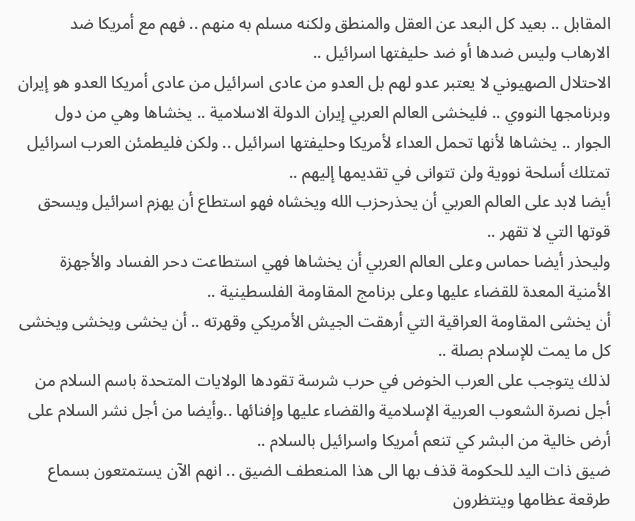المقابل .. بعيد كل البعد عن العقل والمنطق ولكنه مسلم به منهم .. فهم مع أمريكا ضد الارهاب وليس ضدها أو ضد حليفتها اسرائيل ..
الاحتلال الصهيوني لا يعتبر عدو لهم بل العدو من عادى اسرائيل من عادى أمريكا العدو هو إيران وبرنامجها النووي .. فليخشى العالم العربي إيران الدولة الاسلامية .. يخشاها وهي من دول الجوار .. يخشاها لأنها تحمل العداء لأمريكا وحليفتها اسرائيل .. ولكن فليطمئن العرب اسرائيل تمتلك أسلحة نووية ولن تتوانى في تقديمها إليهم ..
أيضا لابد على العالم العربي أن يحذرحزب الله ويخشاه فهو استطاع أن يهزم اسرائيل ويسحق قوتها التي لا تقهر ..
وليحذر أيضا حماس وعلى العالم العربي أن يخشاها فهي استطاعت دحر الفساد والأجهزة الأمنية المعدة للقضاء عليها وعلى برنامج المقاومة الفلسطينية ..
أن يخشى المقاومة العراقية التي أرهقت الجيش الأمريكي وقهرته .. أن يخشى ويخشى ويخشى كل ما يمت للإسلام بصلة ..
لذلك يتوجب على العرب الخوض في حرب شرسة تقودها الولايات المتحدة باسم السلام من أجل نصرة الشعوب العربية الإسلامية والقضاء عليها وإفنائها ..وأيضا من أجل نشر السلام على أرض خالية من البشر كي تنعم أمريكا واسرائيل بالسلام ..
ضيق ذات اليد للحكومة قذف بها الى هذا المنعطف الضيق .. انهم الآن يستمتعون بسماع طرقعة عظامها وينتظرون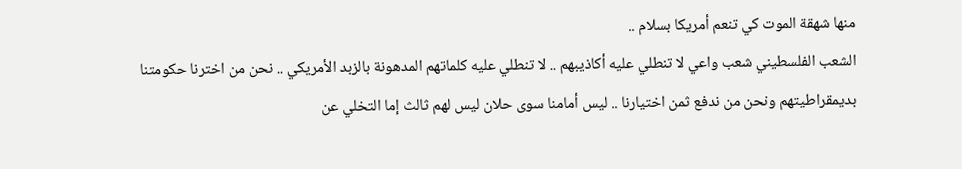منها شهقة الموت كي تنعم أمريكا بسلام ..
الشعب الفلسطيني شعب واعي لا تنطلي عليه أكاذيبهم .. لا تنطلي عليه كلماتهم المدهونة بالزبد الأمريكي .. نحن من اخترنا حكومتنا بديمقراطيتهم ونحن من ندفع ثمن اختيارنا .. ليس أمامنا سوى حلان ليس لهم ثالث إما التخلي عن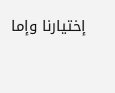إختيارنا وإما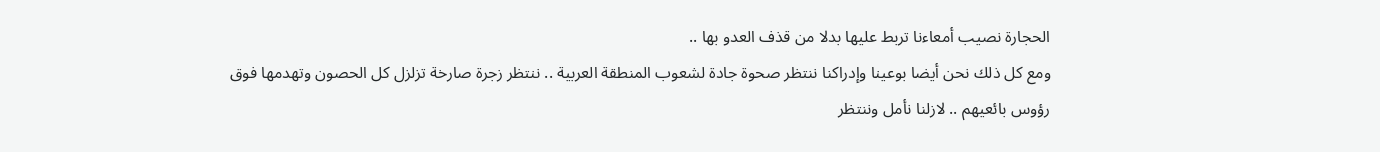الحجارة نصيب أمعاءنا تربط عليها بدلا من قذف العدو بها ..
ومع كل ذلك نحن أيضا بوعينا وإدراكنا ننتظر صحوة جادة لشعوب المنطقة العربية .. ننتظر زجرة صارخة تزلزل كل الحصون وتهدمها فوق رؤوس بائعيهم .. لازلنا نأمل وننتظر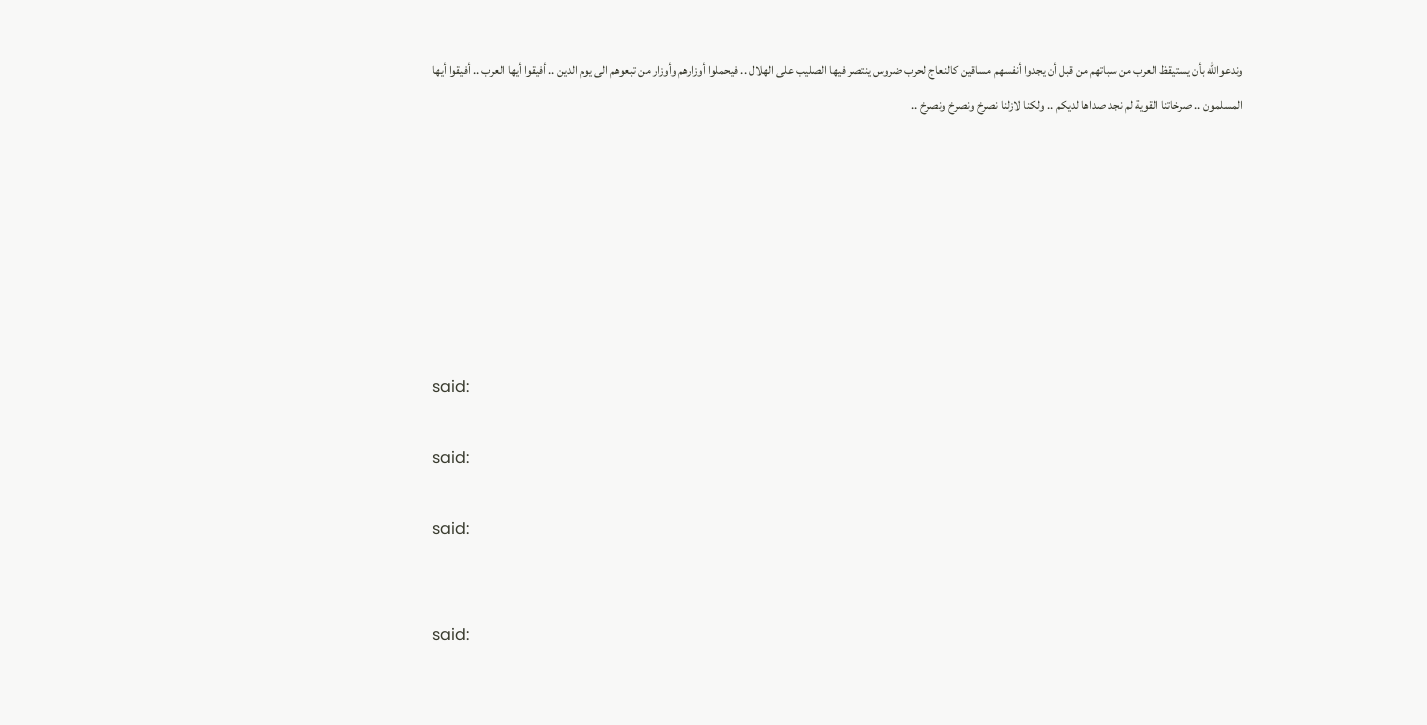وندعوالله بأن يستيقظ العرب من سباتهم من قبل أن يجدوا أنفسهم مساقين كالنعاج لحرب ضروس ينتصر فيها الصليب على الهلال .. فيحملوا أوزارهم وأوزار من تبعوهم الى يوم الدين .. أفيقوا أيها العرب .. أفيقوا أيها المسلمون .. صرخاتنا القوية لم نجد صداها لديكم .. ولكنا لازلنا نصرخ ونصرخ ونصرخ ..







said:

said:

said:


said: